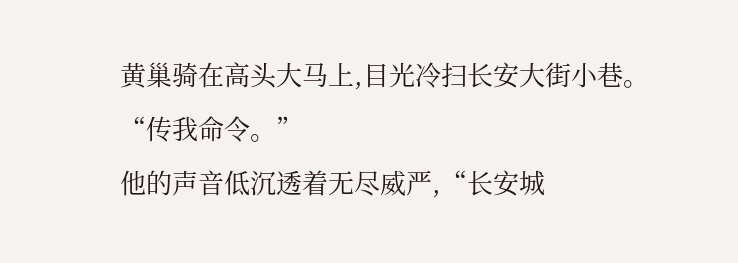黄巢骑在高头大马上,目光冷扫长安大街小巷。
“传我命令。”
他的声音低沉透着无尽威严,“长安城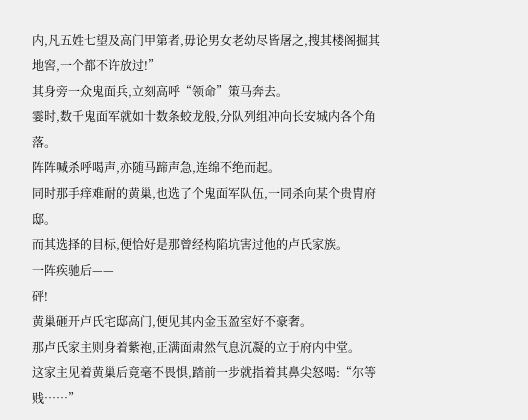内,凡五姓七望及高门甲第者,毋论男女老幼尽皆屠之,搜其楼阁掘其地窖,一个都不许放过!”
其身旁一众鬼面兵,立刻高呼“领命”策马奔去。
霎时,数千鬼面军就如十数条蛟龙般,分队列组冲向长安城内各个角落。
阵阵喊杀呼喝声,亦随马蹄声急,连绵不绝而起。
同时那手痒难耐的黄巢,也选了个鬼面军队伍,一同杀向某个贵胄府邸。
而其选择的目标,便恰好是那曾经构陷坑害过他的卢氏家族。
一阵疾驰后——
砰!
黄巢砸开卢氏宅邸高门,便见其内金玉盈室好不豪奢。
那卢氏家主则身着紫袍,正满面肃然气息沉凝的立于府内中堂。
这家主见着黄巢后竟毫不畏惧,踏前一步就指着其鼻尖怒喝:“尔等贱……”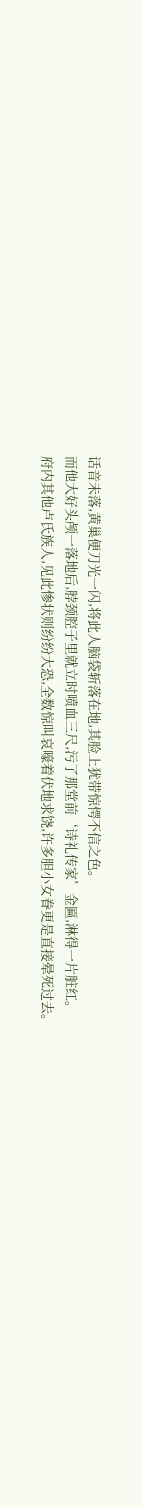话音未落,黄巢便刀光一闪,将此人脑袋斩落在地,其脸上犹带惊愕不信之色。
而他大好头颅一落地后,脖颈腔子里就立时喷血三尺,污了那堂前‘诗礼传家’金匾,淋得一片脏红。
府内其他卢氏族人,见此惨状则纷纷大恐,全数惊叫哀嚎着伏地求饶,许多胆小女眷更是直接晕死过去。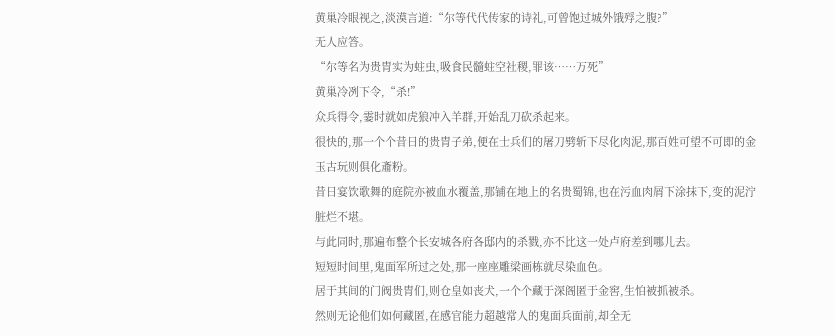黄巢冷眼视之,淡漠言道:“尔等代代传家的诗礼,可曾饱过城外饿殍之腹?”
无人应答。
“尔等名为贵胄实为蛀虫,吸食民髓蛀空社稷,罪该……万死”
黄巢冷冽下令,“杀!”
众兵得令,霎时就如虎狼冲入羊群,开始乱刀砍杀起来。
很快的,那一个个昔日的贵胄子弟,便在士兵们的屠刀劈斩下尽化肉泥,那百姓可望不可即的金玉古玩则俱化齑粉。
昔日宴饮歌舞的庭院亦被血水覆盖,那铺在地上的名贵蜀锦,也在污血肉屑下涂抹下,变的泥泞脏烂不堪。
与此同时,那遍布整个长安城各府各邸内的杀戮,亦不比这一处卢府差到哪儿去。
短短时间里,鬼面军所过之处,那一座座雕梁画栋就尽染血色。
居于其间的门阀贵胄们,则仓皇如丧犬,一个个藏于深阁匿于金窖,生怕被抓被杀。
然则无论他们如何藏匿,在感官能力超越常人的鬼面兵面前,却全无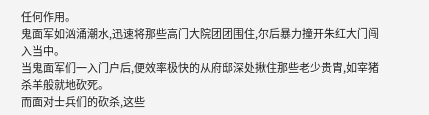任何作用。
鬼面军如汹涌潮水,迅速将那些高门大院团团围住,尔后暴力撞开朱红大门闯入当中。
当鬼面军们一入门户后,便效率极快的从府邸深处揪住那些老少贵胄,如宰猪杀羊般就地砍死。
而面对士兵们的砍杀,这些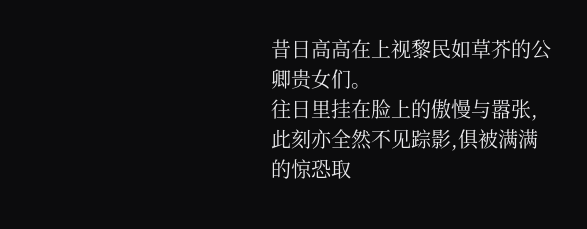昔日高高在上视黎民如草芥的公卿贵女们。
往日里挂在脸上的傲慢与嚣张,此刻亦全然不见踪影,俱被满满的惊恐取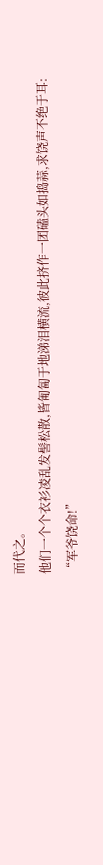而代之。
他们一个个衣衫凌乱发髻松散,皆匍匐于地涕泪横流,彼此挤作一团磕头如捣蒜,求饶声不绝于耳:
“军爷饶命!”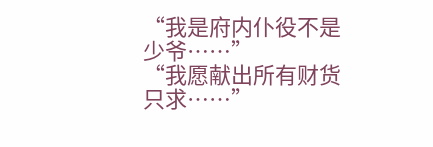“我是府内仆役不是少爷……”
“我愿献出所有财货只求……”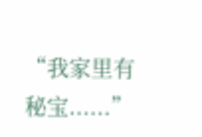“我家里有秘宝......”